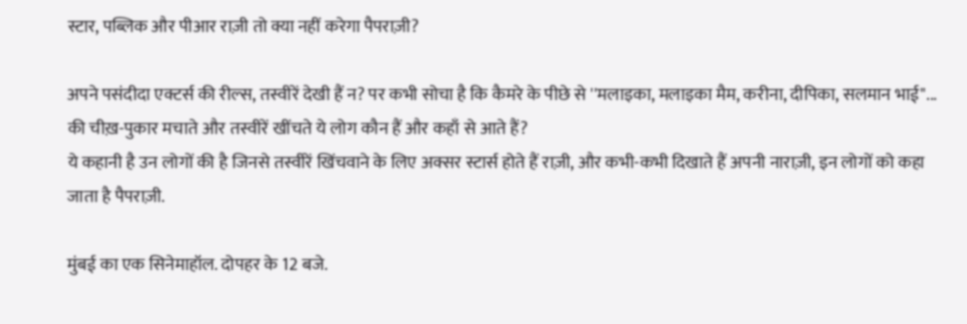स्टार, पब्लिक और पीआर राज़ी तो क्या नहीं करेगा पैपराज़ी?

अपने पसंदीदा एक्टर्स की रील्स, तस्वीरें देखी हैं न? पर कभी सोचा है कि कैमरे के पीछे से ''मलाइका, मलाइका मैम, करीना, दीपिका, सलमान भाई"... की चीख़-पुकार मचाते और तस्वीरें खींचते ये लोग कौन हैं और कहाँ से आते हैं?
ये कहानी है उन लोगों की है जिनसे तस्वीरें खिंचवाने के लिए अक्सर स्टार्स होते हैं राज़ी, और कभी-कभी दिखाते हैं अपनी नाराज़ी, इन लोगों को कहा जाता है पैपराज़ी.

मुंबई का एक सिनेमाहॉल. दोपहर के 12 बजे.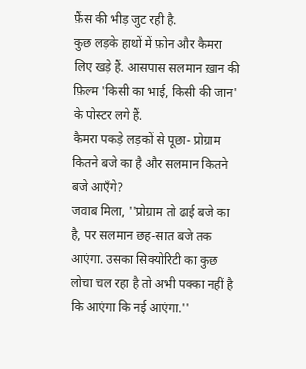फ़ैंस की भीड़ जुट रही है.
कुछ लड़के हाथों में फ़ोन और कैमरा लिए खड़े हैं. आसपास सलमान ख़ान की फ़िल्म 'किसी का भाई, किसी की जान' के पोस्टर लगे हैं.
कैमरा पकड़े लड़कों से पूछा- प्रोग्राम कितने बजे का है और सलमान कितने बजे आएँगे?
जवाब मिला, ''प्रोग्राम तो ढाई बजे का है, पर सलमान छह-सात बजे तक आएंगा. उसका सिक्योरिटी का कुछ लोचा चल रहा है तो अभी पक्का नहीं है कि आएंगा कि नई आएंगा.''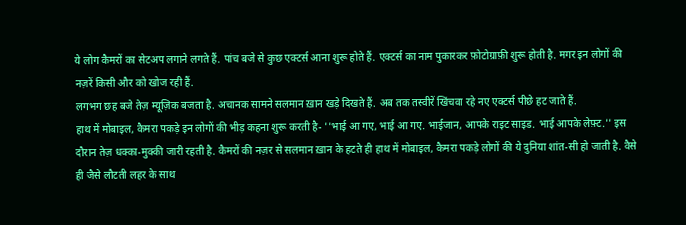ये लोग कैमरों का सेटअप लगाने लगते हैं. पांच बजे से कुछ एक्टर्स आना शुरू होते हैं. एक्टर्स का नाम पुकारकर फ़ोटोग्राफ़ी शुरू होती है. मगर इन लोगों की नज़रें किसी और को खोज रही हैं.
लगभग छह बजे तेज़ म्यूज़िक बजता है. अचानक सामने सलमान ख़ान खड़े दिखते हैं. अब तक तस्वीरें खिंचवा रहे नए एक्टर्स पीछे हट जाते हैं.
हाथ में मोबाइल, कैमरा पकड़े इन लोगों की भीड़ कहना शुरू करती है- ''भाई आ गए, भाई आ गए. भाईजान, आपके राइट साइड. भाई आपके लेफ़्ट.'' इस दौरान तेज़ धक्का-मुक्की जारी रहती है. कैमरों की नज़र से सलमान ख़ान के हटते ही हाथ में मोबाइल, कैमरा पकड़े लोगों की ये दुनिया शांत-सी हो जाती है. वैसे ही जैसे लौटती लहर के साथ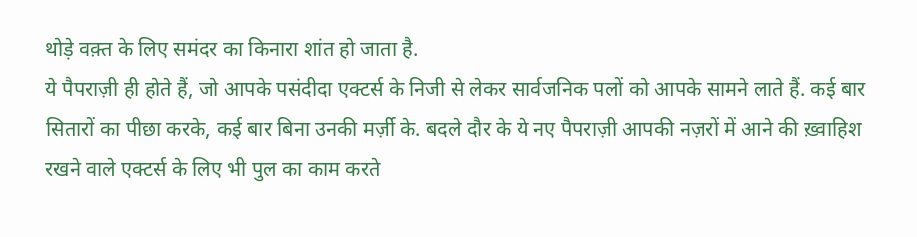थोड़े वक़्त के लिए समंदर का किनारा शांत हो जाता है.
ये पैपराज़ी ही होते हैं, जो आपके पसंदीदा एक्टर्स के निजी से लेकर सार्वजनिक पलों को आपके सामने लाते हैं. कई बार सितारों का पीछा करके, कई बार बिना उनकी मर्ज़ी के. बदले दौर के ये नए पैपराज़ी आपकी नज़रों में आने की ख़्वाहिश रखने वाले एक्टर्स के लिए भी पुल का काम करते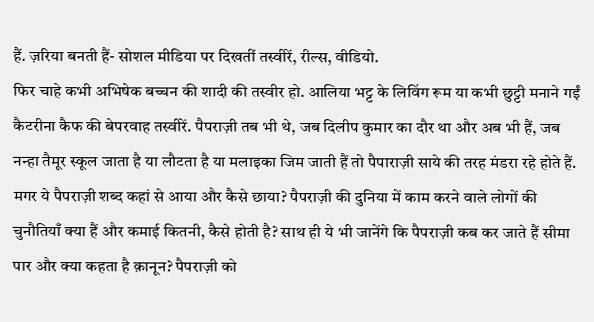हैं. ज़रिया बनती हैं- सोशल मीडिया पर दिखतीं तस्वीरें, रील्स, वीडियो.
फिर चाहे कभी अभिषेक बच्चन की शादी की तस्वीर हो. आलिया भट्ट के लिविंग रूम या कभी छुट्टी मनाने गईं कैटरीना कैफ की बेपरवाह तस्वीरें. पैपराज़ी तब भी थे, जब दिलीप कुमार का दौर था और अब भी हैं, जब नन्हा तैमूर स्कूल जाता है या लौटता है या मलाइका जिम जाती हैं तो पैपाराज़ी साये की तरह मंडरा रहे होते हैं.
मगर ये पैपराज़ी शब्द कहां से आया और कैसे छाया? पैपराज़ी की दुनिया में काम करने वाले लोगों की चुनौतियाँ क्या हैं और कमाई कितनी, कैसे होती है? साथ ही ये भी जानेंगे कि पैपराज़ी कब कर जाते हैं सीमा पार और क्या कहता है क़ानून? पैपराज़ी को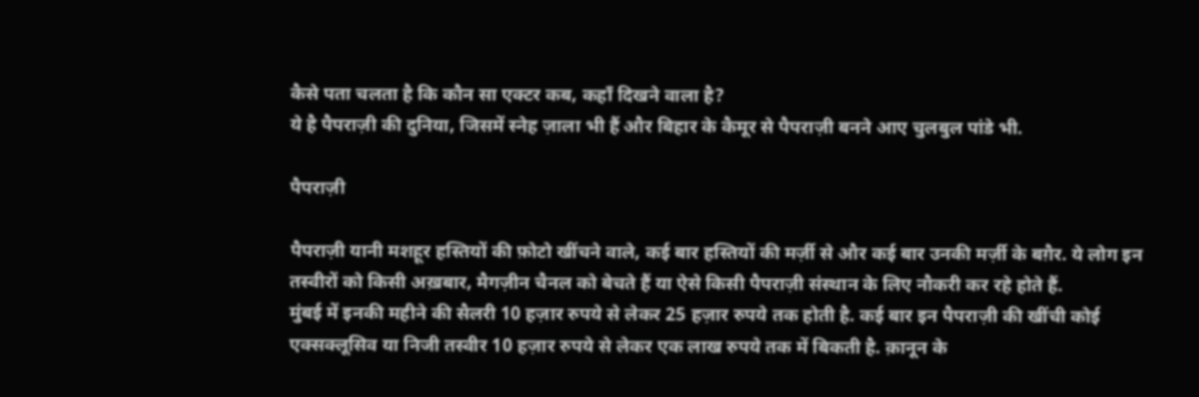कैसे पता चलता है कि कौन सा एक्टर कब, कहाँ दिखने वाला है?
ये है पैपराज़ी की दुनिया, जिसमें स्नेह ज़ाला भी हैं और बिहार के कैमूर से पैपराज़ी बनने आए चुलबुल पांडे भी.

पैपराज़ी

पैपराज़ी यानी मशहूर हस्तियों की फ़ोटो खींचने वाले, कई बार हस्तियों की मर्ज़ी से और कई बार उनकी मर्ज़ी के बग़ैर. ये लोग इन तस्वीरों को किसी अख़बार, मैगज़ीन चैनल को बेचते हैं या ऐसे किसी पैपराज़ी संस्थान के लिए नौकरी कर रहे होते हैं.
मुंबई में इनकी महीने की सैलरी 10 हज़ार रुपये से लेकर 25 हज़ार रुपये तक होती है. कई बार इन पैपराज़ी की खींची कोई एक्सक्लूसिव या निजी तस्वीर 10 हज़ार रुपये से लेकर एक लाख रुपये तक में बिकती है. क़ानून के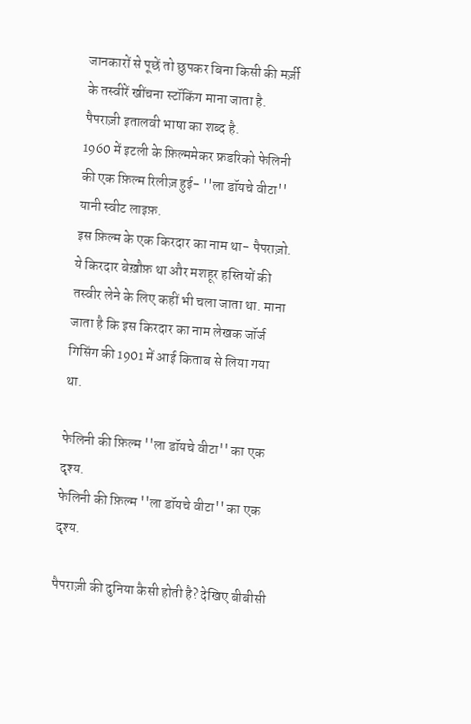जानकारों से पूछें तो छुपकर बिना किसी की मर्ज़ी के तस्वीरें खींचना स्टॉकिंग माना जाता है.
पैपराज़ी इतालवी भाषा का शब्द है.
1960 में इटली के फ़िल्ममेकर फ्रडरिको फेलिनी की एक फ़िल्म रिलीज़ हुई- ''ला डॉयचे वीटा'' यानी स्वीट लाइफ़.
इस फ़िल्म के एक किरदार का नाम था- पैपराज़ो. ये किरदार बेख़ौफ़ था और मशहूर हस्तियों की तस्वीर लेने के लिए कहीं भी चला जाता था. माना जाता है कि इस किरदार का नाम लेखक जॉर्ज गिसिंग की 1901 में आई किताब से लिया गया था.

फेलिनी की फ़िल्म ''ला डॉयचे वीटा'' का एक दृश्य.
फेलिनी की फ़िल्म ''ला डॉयचे वीटा'' का एक दृश्य.

पैपराज़ी की दुनिया कैसी होती है? देखिए बीबीसी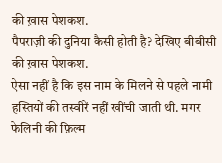की ख़ास पेशकश.
पैपराज़ी की दुनिया कैसी होती है? देखिए बीबीसी की ख़ास पेशकश.
ऐसा नहीं है कि इस नाम के मिलने से पहले नामी हस्तियों की तस्वीरें नहीं खींची जाती थी. मगर फेलिनी की फ़िल्म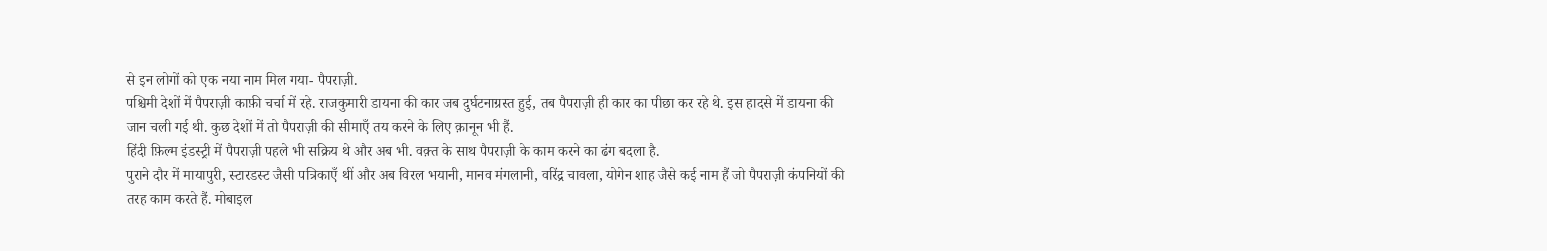से इन लोगों को एक नया नाम मिल गया- पैपराज़ी.
पश्चिमी देशों में पैपराज़ी काफ़ी चर्चा में रहे. राजकुमारी डायना की कार जब दुर्घटनाग्रस्त हुई, तब पैपराज़ी ही कार का पीछा कर रहे थे. इस हादसे में डायना की जान चली गई थी. कुछ देशों में तो पैपराज़ी की सीमाएँ तय करने के लिए क़ानून भी हैं.
हिंदी फ़िल्म इंडस्ट्री में पैपराज़ी पहले भी सक्रिय थे और अब भी. वक़्त के साथ पैपराज़ी के काम करने का ढंग बदला है.
पुराने दौर में मायापुरी, स्टारडस्ट जैसी पत्रिकाएँ थीं और अब विरल भयानी, मानव मंगलानी, वरिंद्र चावला, योगेन शाह जैसे कई नाम हैं जो पैपराज़ी कंपनियों की तरह काम करते हैं. मोबाइल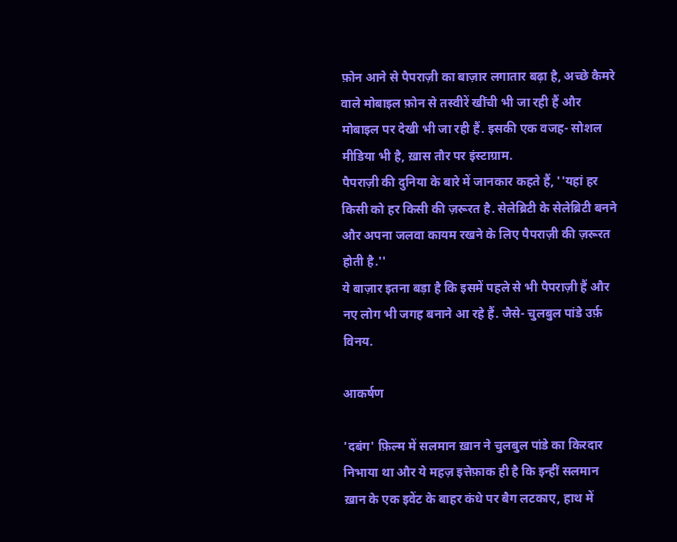फ़ोन आने से पैपराज़ी का बाज़ार लगातार बढ़ा है, अच्छे कैमरे वाले मोबाइल फ़ोन से तस्वीरें खींची भी जा रही हैं और मोबाइल पर देखी भी जा रही हैं. इसकी एक वजह- सोशल मीडिया भी है, ख़ास तौर पर इंस्टाग्राम.
पैपराज़ी की दुनिया के बारे में जानकार कहते हैं, ''यहां हर किसी को हर किसी की ज़रूरत है. सेलेब्रिटी के सेलेब्रिटी बनने और अपना जलवा कायम रखने के लिए पैपराज़ी की ज़रूरत होती है.''
ये बाज़ार इतना बड़ा है कि इसमें पहले से भी पैपराज़ी हैं और नए लोग भी जगह बनाने आ रहे हैं. जैसे- चुलबुल पांडे उर्फ़ विनय.

आकर्षण

'दबंग' फ़िल्म में सलमान ख़ान ने चुलबुल पांडे का किरदार निभाया था और ये महज़ इत्तेफ़ाक ही है कि इन्हीं सलमान ख़ान के एक इवेंट के बाहर कंधे पर बैग लटकाए, हाथ में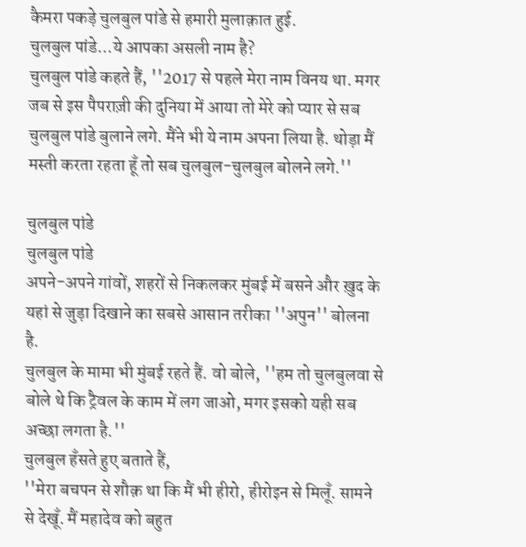कैमरा पकड़े चुलबुल पांडे से हमारी मुलाक़ात हुई.
चुलबुल पांडे...ये आपका असली नाम है?
चुलबुल पांडे कहते हैं, ''2017 से पहले मेरा नाम विनय था. मगर जब से इस पैपराज़ी की दुनिया में आया तो मेरे को प्यार से सब चुलबुल पांडे बुलाने लगे. मैंने भी ये नाम अपना लिया है. थोड़ा मैं मस्ती करता रहता हूँ तो सब चुलबुल-चुलबुल बोलने लगे.''

चुलबुल पांडे
चुलबुल पांडे
अपने-अपने गांवों, शहरों से निकलकर मुंबई में बसने और ख़ुद के यहां से जुड़ा दिखाने का सबसे आसान तरीका ''अपुन'' बोलना है.
चुलबुल के मामा भी मुंबई रहते हैं. वो बोले, ''हम तो चुलबुलवा से बोले थे कि ट्रैवल के काम में लग जाओ, मगर इसको यही सब अच्छा लगता है.''
चुलबुल हँसते हुए बताते हैं,
''मेरा बचपन से शौक़ था कि मैं भी हीरो, हीरोइन से मिलूँ. सामने से देखूँ. मैं महादेव को बहुत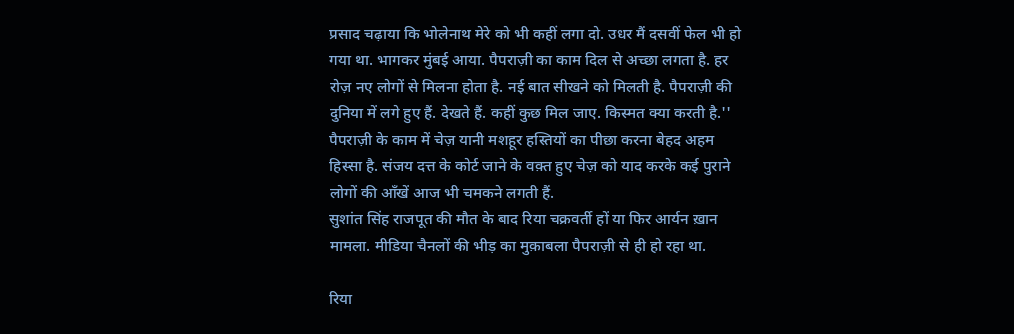प्रसाद चढ़ाया कि भोलेनाथ मेरे को भी कहीं लगा दो. उधर मैं दसवीं फेल भी हो गया था. भागकर मुंबई आया. पैपराज़ी का काम दिल से अच्छा लगता है. हर रोज़ नए लोगों से मिलना होता है. नई बात सीखने को मिलती है. पैपराज़ी की दुनिया में लगे हुए हैं. देखते हैं. कहीं कुछ मिल जाए. किस्मत क्या करती है.''
पैपराज़ी के काम में चेज़ यानी मशहूर हस्तियों का पीछा करना बेहद अहम हिस्सा है. संजय दत्त के कोर्ट जाने के वक़्त हुए चेज़ को याद करके कई पुराने लोगों की आँखें आज भी चमकने लगती हैं.
सुशांत सिंह राजपूत की मौत के बाद रिया चक्रवर्ती हों या फिर आर्यन ख़ान मामला. मीडिया चैनलों की भीड़ का मुक़ाबला पैपराज़ी से ही हो रहा था.

रिया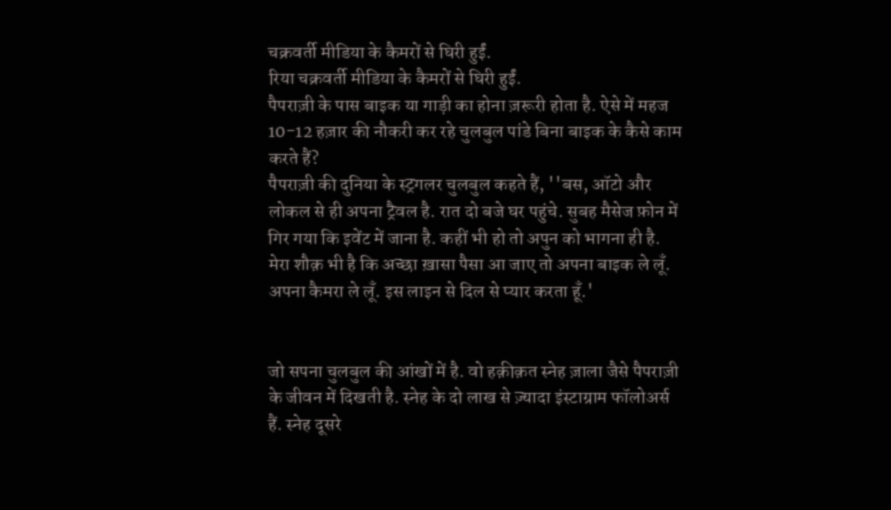चक्रवर्ती मीडिया के कैमरों से घिरी हुईं.
रिया चक्रवर्ती मीडिया के कैमरों से घिरी हुईं.
पैपराज़ी के पास बाइक या गाड़ी का होना ज़रूरी होता है. ऐसे में महज 10-12 हज़ार की नौकरी कर रहे चुलबुल पांडे बिना बाइक के कैसे काम करते हैं?
पैपराज़ी की दुनिया के स्ट्रगलर चुलबुल कहते हैं, ''बस, ऑटो और लोकल से ही अपना ट्रैवल है. रात दो बजे घर पहुंचे. सुबह मैसेज फ़ोन में गिर गया कि इवेंट में जाना है. कहीं भी हो तो अपुन को भागना ही है. मेरा शौक़ भी है कि अच्छा ख़ासा पैसा आ जाए तो अपना बाइक ले लूँ. अपना कैमरा ले लूँ. इस लाइन से दिल से प्यार करता हूँ.'


जो सपना चुलबुल की आंखों में है. वो हक़ीक़त स्नेह ज़ाला जैसे पैपराज़ी के जीवन में दिखती है. स्नेह के दो लाख से ज़्यादा इंस्टाग्राम फॉलोअर्स हैं. स्नेह दूसरे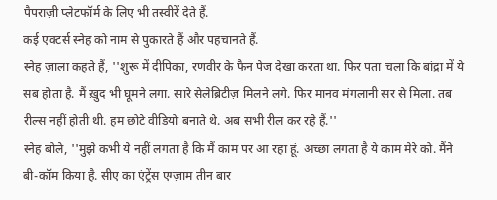पैपराज़ी प्लेटफॉर्म के लिए भी तस्वीरें देते हैं.
कई एक्टर्स स्नेह को नाम से पुकारते हैं और पहचानते हैं.
स्नेह ज़ाला कहते हैं, ''शुरू में दीपिका, रणवीर के फैन पेज देखा करता था. फिर पता चला कि बांद्रा में ये सब होता है. मैं ख़ुद भी घूमने लगा. सारे सेलेब्रिटीज़ मिलने लगे. फिर मानव मंगलानी सर से मिला. तब रील्स नहीं होती थी. हम छोटे वीडियो बनाते थे. अब सभी रील कर रहे हैं.''
स्नेह बोले, ''मुझे कभी ये नहीं लगता है कि मैं काम पर आ रहा हूं. अच्छा लगता है ये काम मेरे को. मैंने बी-कॉम किया है. सीए का एंट्रेंस एग्ज़ाम तीन बार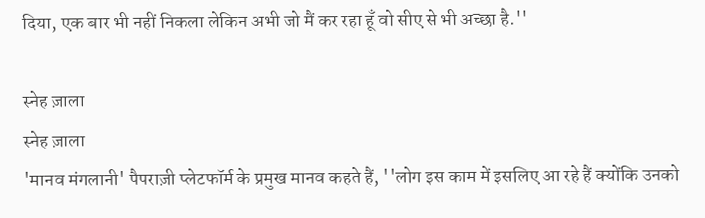दिया, एक बार भी नहीं निकला लेकिन अभी जो मैं कर रहा हूँ वो सीए से भी अच्छा है.''

स्नेह ज़ाला
स्नेह ज़ाला
'मानव मंगलानी' पैपराज़ी प्लेटफॉर्म के प्रमुख मानव कहते हैं, ''लोग इस काम में इसलिए आ रहे हैं क्योंकि उनको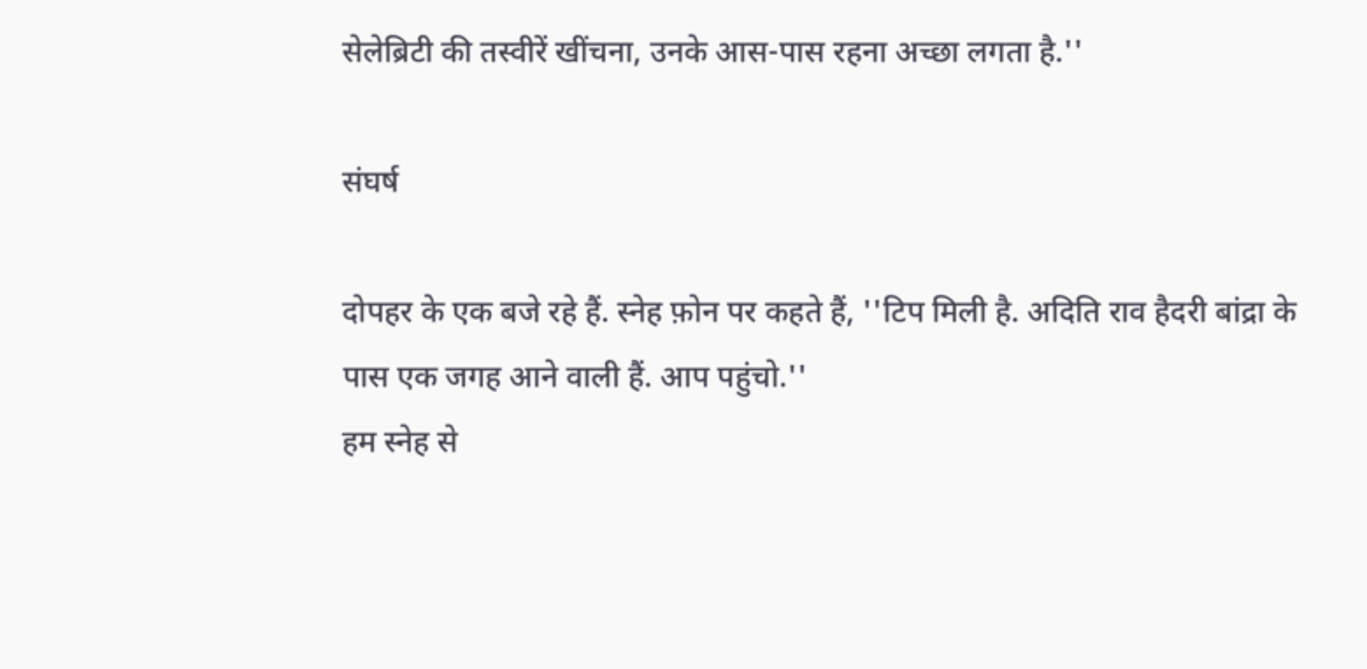सेलेब्रिटी की तस्वीरें खींचना, उनके आस-पास रहना अच्छा लगता है.''

संघर्ष

दोपहर के एक बजे रहे हैं. स्नेह फ़ोन पर कहते हैं, ''टिप मिली है. अदिति राव हैदरी बांद्रा के पास एक जगह आने वाली हैं. आप पहुंचो.''
हम स्नेह से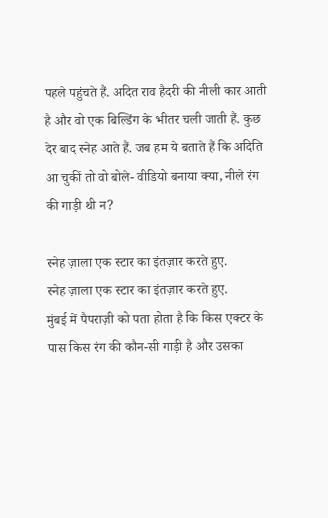पहले पहुंचते हैं. अदित राव हैदरी की नीली कार आती है और वो एक बिल्डिंग के भीतर चली जाती हैं. कुछ देर बाद स्नेह आते हैं. जब हम ये बताते हैं कि अदिति आ चुकीं तो वो बोले- वीडियो बनाया क्या, नीले रंग की गाड़ी थी न?

स्नेह ज़ाला एक स्टार का इंतज़ार करते हुए.
स्नेह ज़ाला एक स्टार का इंतज़ार करते हुए.
मुंबई में पैपराज़ी को पता होता है कि किस एक्टर के पास किस रंग की कौन-सी गाड़ी है और उसका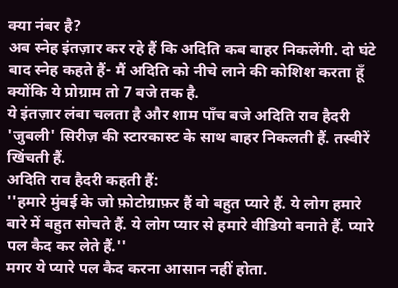क्या नंबर है?
अब स्नेह इंतज़ार कर रहे हैं कि अदिति कब बाहर निकलेंगी. दो घंटे बाद स्नेह कहते हैं- मैं अदिति को नीचे लाने की कोशिश करता हूँ क्योंकि ये प्रोग्राम तो 7 बजे तक है.
ये इंतज़ार लंबा चलता है और शाम पाँच बजे अदिति राव हैदरी 'जुबली' सिरीज़ की स्टारकास्ट के साथ बाहर निकलती हैं. तस्वीरें खिंचती हैं.
अदिति राव हैदरी कहती हैं:
''हमारे मुंबई के जो फ़ोटोग्राफ़र हैं वो बहुत प्यारे हैं. ये लोग हमारे बारे में बहुत सोचते हैं. ये लोग प्यार से हमारे वीडियो बनाते हैं. प्यारे पल कैद कर लेते हैं.''
मगर ये प्यारे पल कैद करना आसान नहीं होता.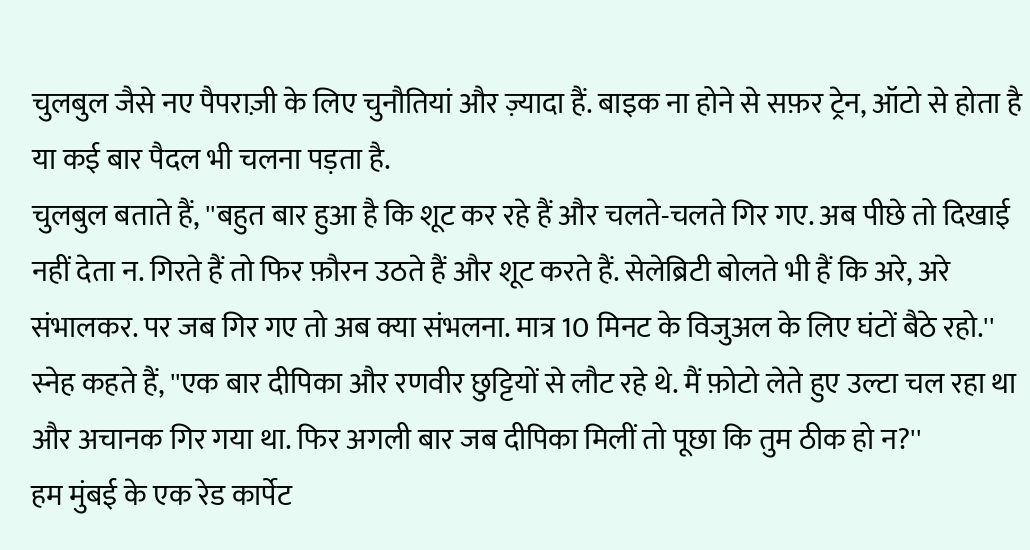चुलबुल जैसे नए पैपराज़ी के लिए चुनौतियां और ज़्यादा हैं. बाइक ना होने से सफ़र ट्रेन, ऑटो से होता है या कई बार पैदल भी चलना पड़ता है.
चुलबुल बताते हैं, ''बहुत बार हुआ है कि शूट कर रहे हैं और चलते-चलते गिर गए. अब पीछे तो दिखाई नहीं देता न. गिरते हैं तो फिर फ़ौरन उठते हैं और शूट करते हैं. सेलेब्रिटी बोलते भी हैं कि अरे, अरे संभालकर. पर जब गिर गए तो अब क्या संभलना. मात्र 10 मिनट के विजुअल के लिए घंटों बैठे रहो.''
स्नेह कहते हैं, ''एक बार दीपिका और रणवीर छुट्टियों से लौट रहे थे. मैं फ़ोटो लेते हुए उल्टा चल रहा था और अचानक गिर गया था. फिर अगली बार जब दीपिका मिलीं तो पूछा कि तुम ठीक हो न?''
हम मुंबई के एक रेड कार्पेट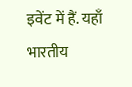इवेंट में हैं. यहाँ भारतीय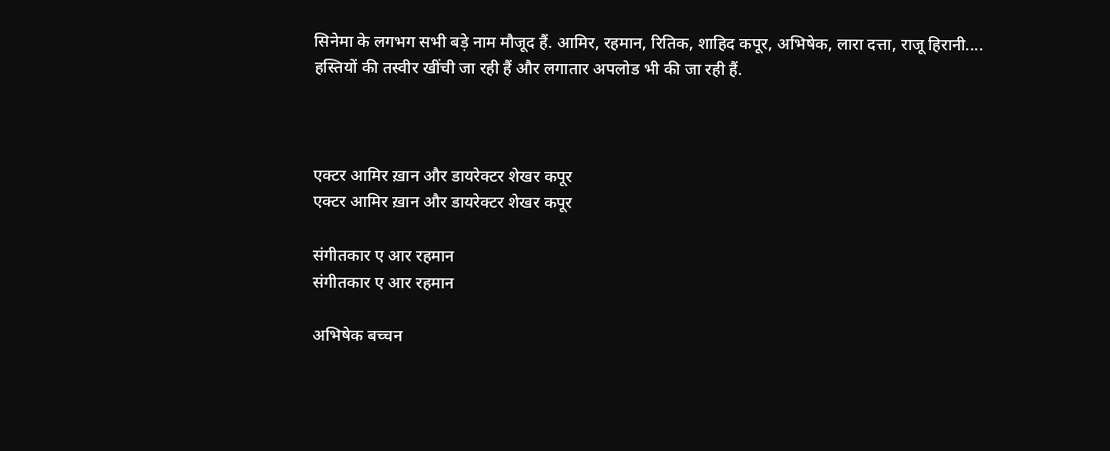सिनेमा के लगभग सभी बड़े नाम मौजूद हैं. आमिर, रहमान, रितिक, शाहिद कपूर, अभिषेक, लारा दत्ता, राजू हिरानी....
हस्तियों की तस्वीर खींची जा रही हैं और लगातार अपलोड भी की जा रही हैं.



एक्टर आमिर ख़ान और डायरेक्टर शेखर कपूर
एक्टर आमिर ख़ान और डायरेक्टर शेखर कपूर

संगीतकार ए आर रहमान
संगीतकार ए आर रहमान

अभिषेक बच्चन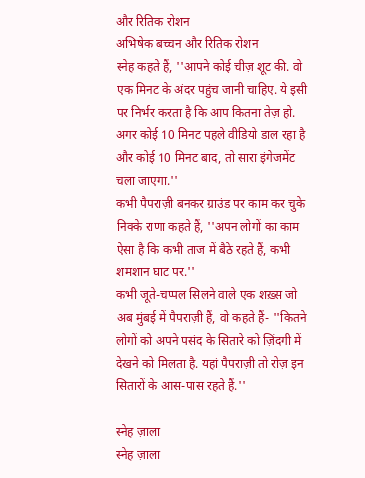और रितिक रोशन
अभिषेक बच्चन और रितिक रोशन
स्नेह कहते हैं, ''आपने कोई चीज़ शूट की. वो एक मिनट के अंदर पहुंच जानी चाहिए. ये इसी पर निर्भर करता है कि आप कितना तेज़ हो. अगर कोई 10 मिनट पहले वीडियो डाल रहा है और कोई 10 मिनट बाद, तो सारा इंगेजमेंट चला जाएगा.''
कभी पैपराज़ी बनकर ग्राउंड पर काम कर चुके निक्के राणा कहते हैं, ''अपन लोगों का काम ऐसा है कि कभी ताज में बैठे रहते हैं, कभी शमशान घाट पर.''
कभी जूते-चप्पल सिलने वाले एक शख़्स जो अब मुंबई में पैपराज़ी हैं, वो कहते हैं- ''कितने लोगों को अपने पसंद के सितारे को ज़िंदगी में देखने को मिलता है. यहां पैपराज़ी तो रोज़ इन सितारों के आस-पास रहते हैं.''

स्नेह ज़ाला
स्नेह ज़ाला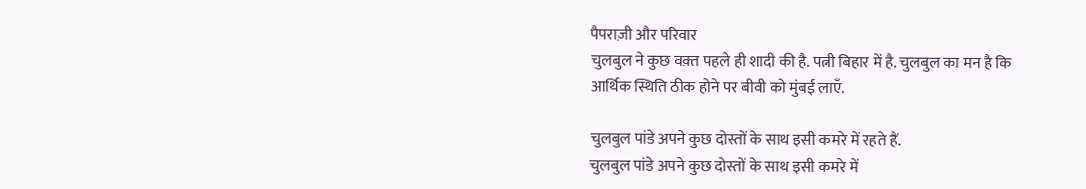पैपराज़ी और परिवार
चुलबुल ने कुछ वक़्त पहले ही शादी की है. पत्नी बिहार में है. चुलबुल का मन है कि आर्थिक स्थिति ठीक होने पर बीवी को मुंबई लाएँ.

चुलबुल पांडे अपने कुछ दोस्तों के साथ इसी कमरे में रहते हैं.
चुलबुल पांडे अपने कुछ दोस्तों के साथ इसी कमरे में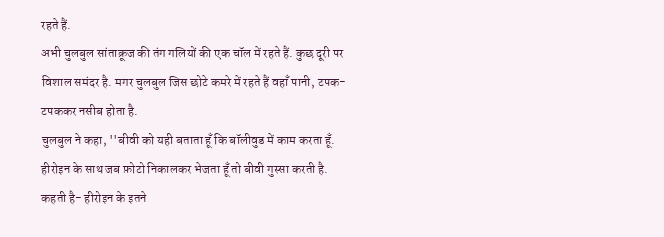रहते हैं.
अभी चुलबुल सांताक्रूज की तंग गलियों की एक चॉल में रहते हैं. कुछ दूरी पर विशाल समंदर है. मगर चुलबुल जिस छोटे कमरे में रहते हैं वहाँ पानी, टपक-टपककर नसीब होता है.
चुलबुल ने कहा, ''बीवी को यही बताता हूँ कि बॉलीवुड में काम करता हूँ. हीरोइन के साथ जब फ़ोटो निकालकर भेजता हूँ तो बीवी गुस्सा करती है. कहती है- हीरोइन के इतने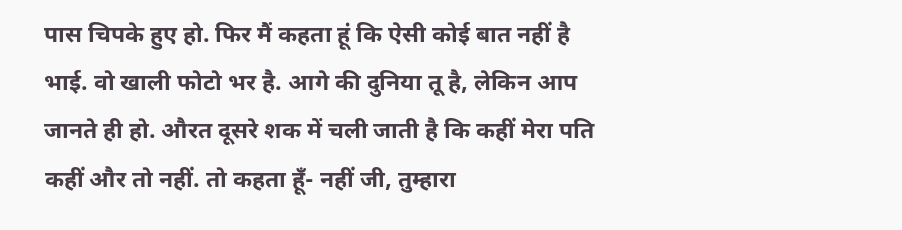पास चिपके हुए हो. फिर मैं कहता हूं कि ऐसी कोई बात नहीं है भाई. वो खाली फोटो भर है. आगे की दुनिया तू है, लेकिन आप जानते ही हो. औरत दूसरे शक में चली जाती है कि कहीं मेरा पति कहीं और तो नहीं. तो कहता हूँ- नहीं जी, तुम्हारा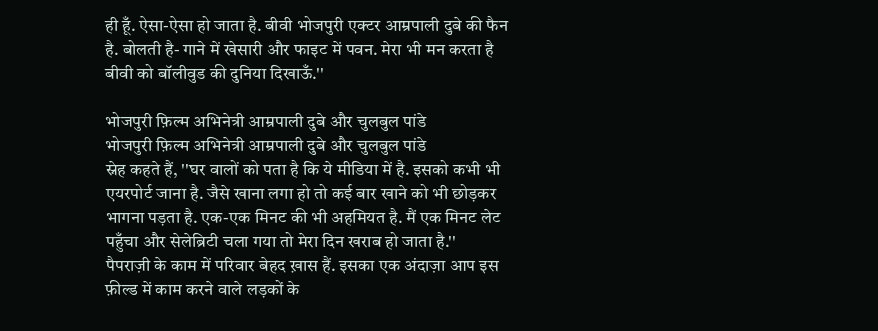ही हूँ. ऐसा-ऐसा हो जाता है. बीवी भोजपुरी एक्टर आम्रपाली दुबे की फैन है. बोलती है- गाने में खेसारी और फाइट में पवन. मेरा भी मन करता है बीवी को बॉलीवुड की दुनिया दिखाऊँ.''

भोजपुरी फ़िल्म अभिनेत्री आम्रपाली दुबे और चुलबुल पांडे
भोजपुरी फ़िल्म अभिनेत्री आम्रपाली दुबे और चुलबुल पांडे
स्नेह कहते हैं, ''घर वालों को पता है कि ये मीडिया में है. इसको कभी भी एयरपोर्ट जाना है. जैसे खाना लगा हो तो कई बार खाने को भी छोड़कर भागना पड़ता है. एक-एक मिनट की भी अहमियत है. मैं एक मिनट लेट पहुँचा और सेलेब्रिटी चला गया तो मेरा दिन खराब हो जाता है.''
पैपराज़ी के काम में परिवार बेहद ख़ास हैं. इसका एक अंदाज़ा आप इस फ़ील्ड में काम करने वाले लड़कों के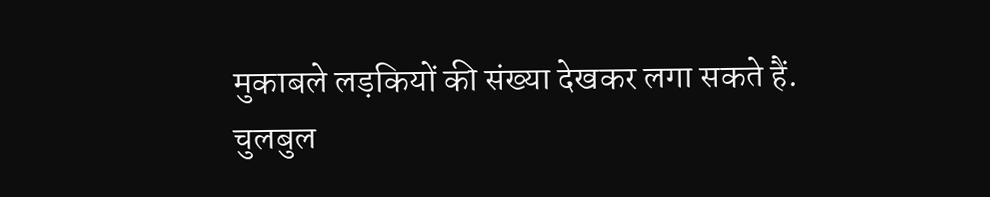मुकाबले लड़कियों की संख्या देखकर लगा सकते हैं.
चुलबुल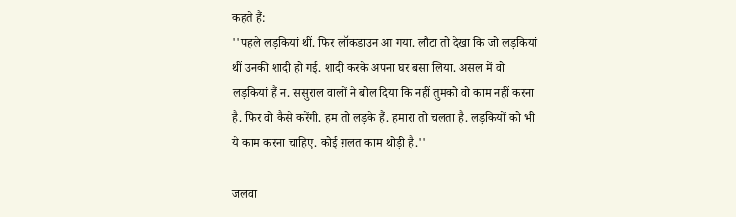कहते हैं:
''पहले लड़कियां थीं. फिर लॉकडाउन आ गया. लौटा तो देखा कि जो लड़कियां थीं उनकी शादी हो गई. शादी करके अपना घर बसा लिया. असल में वो लड़कियां हैं न. ससुराल वालों ने बोल दिया कि नहीं तुमको वो काम नहीं करना है. फिर वो कैसे करेंगी. हम तो लड़के हैं. हमारा तो चलता है. लड़कियों को भी ये काम करना चाहिए. कोई ग़लत काम थोड़ी है.''

जलवा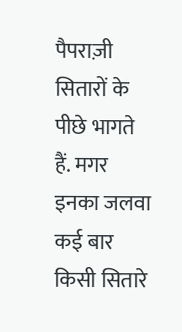पैपराज़ी सितारों के पीछे भागते हैं. मगर इनका जलवा कई बार किसी सितारे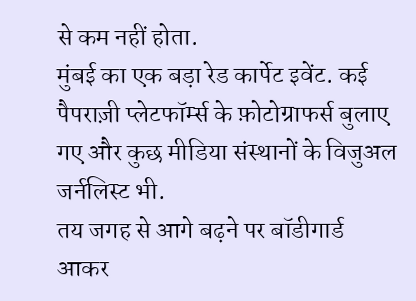से कम नहीं होता.
मुंबई का एक बड़ा रेड कार्पेट इवेंट. कई पैपराज़ी प्लेटफॉर्म्स के फ़ोटोग्राफर्स बुलाए गए और कुछ मीडिया संस्थानों के विजुअल जर्नलिस्ट भी.
तय जगह से आगे बढ़ने पर बॉडीगार्ड आकर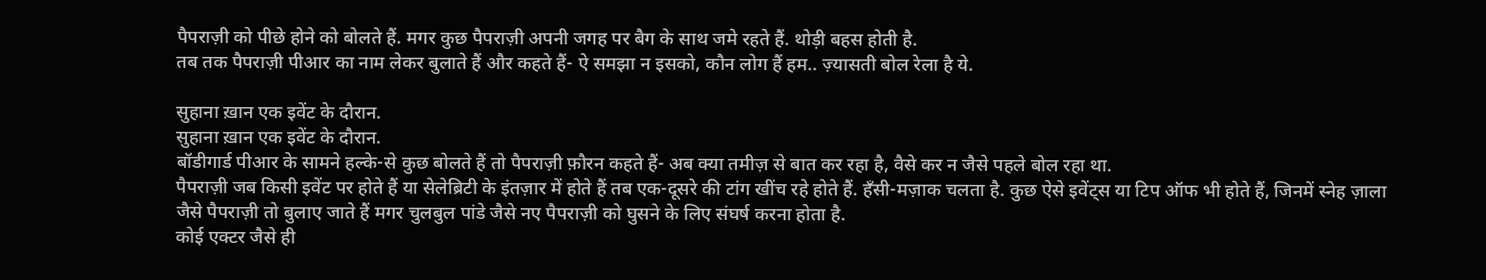पैपराज़ी को पीछे होने को बोलते हैं. मगर कुछ पैपराज़ी अपनी जगह पर बैग के साथ जमे रहते हैं. थोड़ी बहस होती है.
तब तक पैपराज़ी पीआर का नाम लेकर बुलाते हैं और कहते हैं- ऐ समझा न इसको, कौन लोग हैं हम.. ज़्यासती बोल रेला है ये.

सुहाना ख़ान एक इवेंट के दौरान.
सुहाना ख़ान एक इवेंट के दौरान.
बॉडीगार्ड पीआर के सामने हल्के-से कुछ बोलते हैं तो पैपराज़ी फ़ौरन कहते हैं- अब क्या तमीज़ से बात कर रहा है, वैसे कर न जैसे पहले बोल रहा था.
पैपराज़ी जब किसी इवेंट पर होते हैं या सेलेब्रिटी के इंतज़ार में होते हैं तब एक-दूसरे की टांग खींच रहे होते हैं. हँसी-मज़ाक चलता है. कुछ ऐसे इवेंट्स या टिप ऑफ भी होते हैं, जिनमें स्नेह ज़ाला जैसे पैपराज़ी तो बुलाए जाते हैं मगर चुलबुल पांडे जैसे नए पैपराज़ी को घुसने के लिए संघर्ष करना होता है.
कोई एक्टर जैसे ही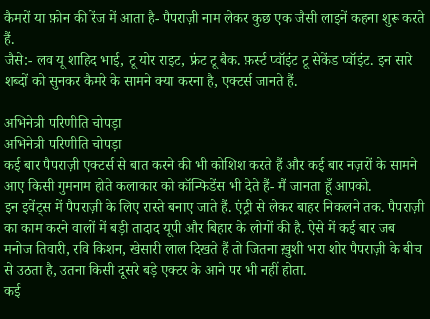कैमरों या फ़ोन की रेंज में आता है- पैपराज़ी नाम लेकर कुछ एक जैसी लाइनें कहना शुरू करते हैं.
जैसे:- लव यू शाहिद भाई, टू योर राइट, फ्रंट टू बैक. फ़र्स्ट प्वॉइंट टू सेकेंड प्वॉइंट. इन सारे शब्दों को सुनकर कैमरे के सामने क्या करना है, एक्टर्स जानते हैं.

अभिनेत्री परिणीति चोपड़ा
अभिनेत्री परिणीति चोपड़ा
कई बार पैपराज़ी एक्टर्स से बात करने की भी कोशिश करते हैं और कई बार नज़रों के सामने आए किसी गुमनाम होते कलाकार को कॉन्फिडेंस भी देते हैं- मैं जानता हूँ आपको.
इन इवेंट्स में पैपराज़ी के लिए रास्ते बनाए जाते हैं. एंट्री से लेकर बाहर निकलने तक. पैपराज़ी का काम करने वालों में बड़ी तादाद यूपी और बिहार के लोगों की है. ऐसे में कई बार जब मनोज तिवारी, रवि किशन, खेसारी लाल दिखते हैं तो जितना ख़ुशी भरा शोर पैपराज़ी के बीच से उठता है, उतना किसी दूसरे बड़े एक्टर के आने पर भी नहीं होता.
कई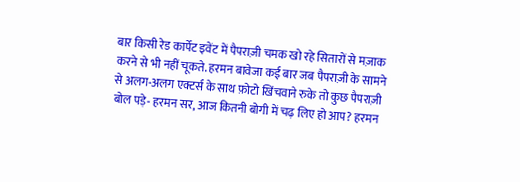बार किसी रेड कार्पेट इवेंट में पैपराज़ी चमक खो रहे सितारों से मज़ाक करने से भी नहीं चूकते. हरमन बावेजा कई बार जब पैपराज़ी के सामने से अलग-अलग एक्टर्स के साथ फ़ोटो खिंचवाने रुके तो कुछ पैपराज़ी बोल पड़े- हरमन सर, आज कितनी बोगी में चढ़ लिए हो आप? हरमन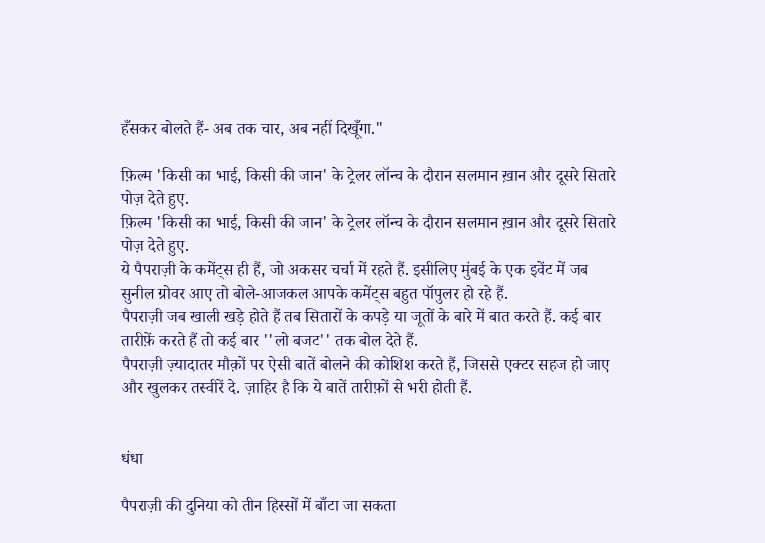हँसकर बोलते हैं- अब तक चार, अब नहीं दिखूँगा."

फ़िल्म 'किसी का भाई, किसी की जान' के ट्रेलर लॉन्च के दौरान सलमान ख़ान और दूसरे सितारे पोज़ देते हुए.
फ़िल्म 'किसी का भाई, किसी की जान' के ट्रेलर लॉन्च के दौरान सलमान ख़ान और दूसरे सितारे पोज़ देते हुए.
ये पैपराज़ी के कमेंट्स ही हैं, जो अकसर चर्चा में रहते हैं. इसीलिए मुंबई के एक इवेंट में जब सुनील ग्रोवर आए तो बोले-आजकल आपके कमेंट्स बहुत पॉपुलर हो रहे हैं.
पैपराज़ी जब खाली खड़े होते हैं तब सितारों के कपड़े या जूतों के बारे में बात करते हैं. कई बार तारीफ़ें करते हैं तो कई बार ''लो बजट'' तक बोल देते हैं.
पैपराज़ी ज़्यादातर मौक़ों पर ऐसी बातें बोलने की कोशिश करते हैं, जिससे एक्टर सहज हो जाए और खुलकर तस्वीरें दे. ज़ाहिर है कि ये बातें तारीफ़ों से भरी होती हैं.


धंधा

पैपराज़ी की दुनिया को तीन हिस्सों में बाँटा जा सकता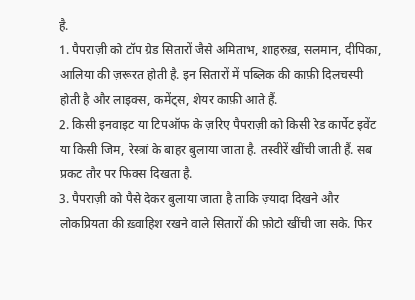है.
1. पैपराज़ी को टॉप ग्रेड सितारों जैसे अमिताभ, शाहरुख़, सलमान, दीपिका, आलिया की ज़रूरत होती है. इन सितारों में पब्लिक की काफ़ी दिलचस्पी होती है और लाइक्स, कमेंट्स, शेयर काफ़ी आते हैं.
2. किसी इनवाइट या टिपऑफ के ज़रिए पैपराज़ी को किसी रेड कार्पेट इवेंट या किसी जिम, रेस्त्रां के बाहर बुलाया जाता है. तस्वीरें खींची जाती हैं. सब प्रकट तौर पर फिक्स दिखता है.
3. पैपराज़ी को पैसे देकर बुलाया जाता है ताकि ज़्यादा दिखने और लोकप्रियता की ख़्वाहिश रखने वाले सितारों की फ़ोटो खींची जा सके. फिर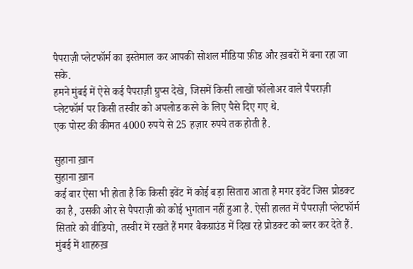पैपराज़ी प्लेटफॉर्म का इस्तेमाल कर आपकी सोशल मीडिया फ़ीड और ख़बरों में बना रहा जा सके.
हमने मुंबई में ऐसे कई पैपराज़ी ग्रुप्स देखे, जिसमें किसी लाखों फॉलोअर वाले पैपराज़ी प्लेटफॉर्म पर किसी तस्वीर को अपलोड करने के लिए पैसे दिए गए थे.
एक पोस्ट की कीमत 4000 रुपये से 25 हज़ार रुपये तक होती है.

सुहाना ख़ान
सुहाना ख़ान
कई बार ऐसा भी होता है कि किसी इवेंट में कोई बड़ा सितारा आता है मगर इवेंट जिस प्रोडक्ट का है, उसकी ओर से पैपराज़ी को कोई भुगतान नहीं हुआ है. ऐसी हालत में पैपराज़ी प्लेटफॉर्म सितारे को वीडियो, तस्वीर में रखते हैं मगर बैकग्राउंड में दिख रहे प्रोडक्ट को ब्लर कर देते हैं.
मुंबई में शाहरुख़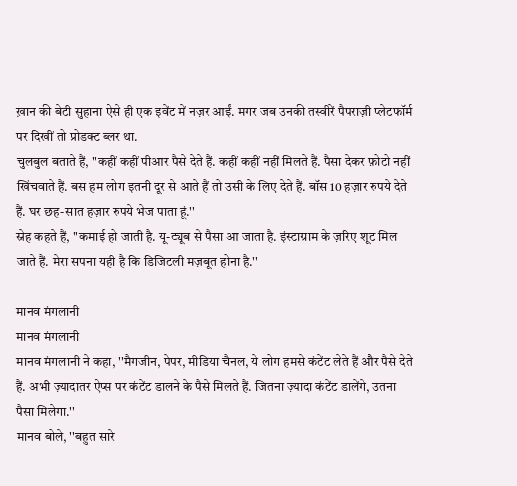ख़ान की बेटी सुहाना ऐसे ही एक इवेंट में नज़र आईं. मगर जब उनकी तस्वीरें पैपराज़ी प्लेटफॉर्म पर दिखीं तो प्रोडक्ट ब्लर था.
चुलबुल बताते हैं, ''कहीं कहीं पीआर पैसे देते हैं. कहीं कहीं नहीं मिलते हैं. पैसा देकर फ़ोटो नहीं खिंचवाते हैं. बस हम लोग इतनी दूर से आते हैं तो उसी के लिए देते हैं. बॉस 10 हज़ार रुपये देते हैं. घर छह-सात हज़ार रुपये भेज पाता हूं.''
स्नेह कहते हैं, ''कमाई हो जाती है. यू-ट्यूब से पैसा आ जाता है. इंस्टाग्राम के ज़रिए शूट मिल जाते हैं. मेरा सपना यही है कि डिजिटली मज़बूत होना है.''

मानव मंगलानी
मानव मंगलानी
मानव मंगलानी ने कहा, ''मैगजीन, पेपर, मीडिया चैनल, ये लोग हमसे कंटेंट लेते हैं और पैसे देते हैं. अभी ज़्यादातर ऐप्स पर कंटेंट डालने के पैसे मिलते हैं. जितना ज़्यादा कंटेंट डालेंगे, उतना पैसा मिलेगा.''
मानव बोले, ''बहुत सारे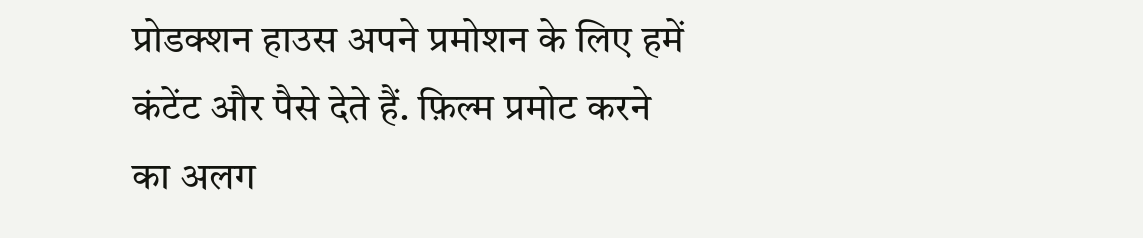प्रोडक्शन हाउस अपने प्रमोशन के लिए हमें कंटेंट और पैसे देते हैं. फ़िल्म प्रमोट करने का अलग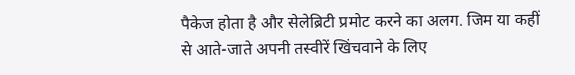पैकेज होता है और सेलेब्रिटी प्रमोट करने का अलग. जिम या कहीं से आते-जाते अपनी तस्वीरें खिंचवाने के लिए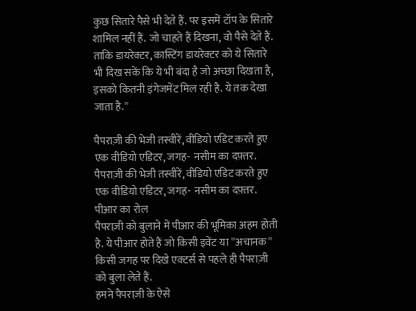कुछ सितारे पैसे भी देते हैं. पर इसमें टॉप के सितारे शामिल नहीं हैं. जो चाहते हैं दिखना, वो पैसे देते हैं. ताकि डायरेक्टर, कास्टिंग डायरेक्टर को ये सितारे भी दिख सकें कि ये भी बंदा है जो अच्छा दिखता है, इसको कितनी इंगेजमेंट मिल रही है. ये तक देखा जाता है.''

पैपराज़ी की भेजी तस्वीरें, वीडियो एडिट करते हुए एक वीडियो एडिटर, जगह- नसीम का दफ़्तर.
पैपराज़ी की भेजी तस्वीरें, वीडियो एडिट करते हुए एक वीडियो एडिटर, जगह- नसीम का दफ़्तर.
पीआर का रोल
पैपराज़ी को बुलाने में पीआर की भूमिका अहम होती है. ये पीआर होते हैं जो किसी इवेंट या ''अचानक'' किसी जगह पर दिखे एक्टर्स से पहले ही पैपराज़ी को बुला लेते हैं.
हमने पैपराज़ी के ऐसे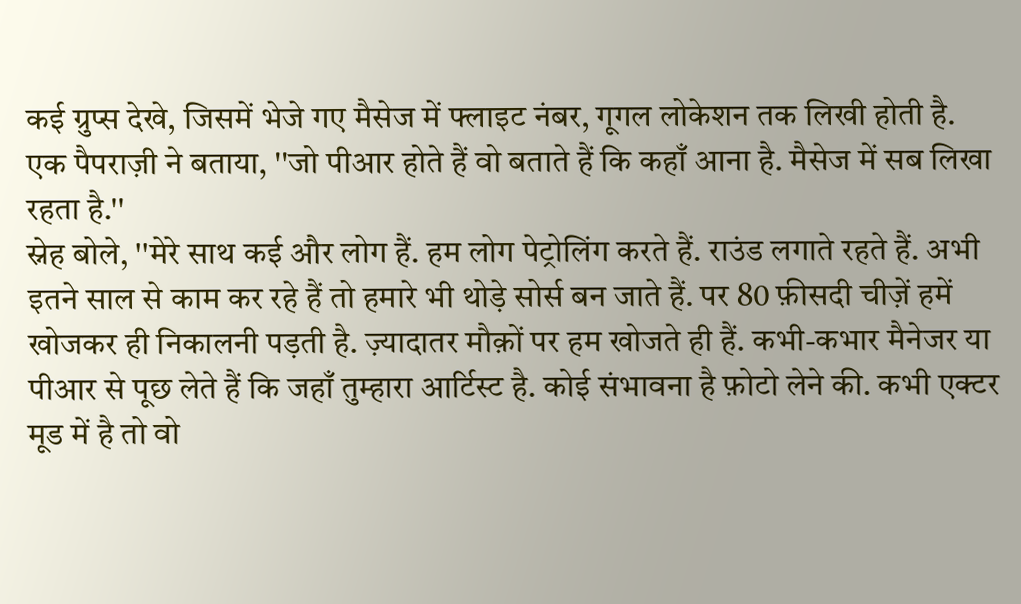कई ग्रुप्स देखे, जिसमें भेजे गए मैसेज में फ्लाइट नंबर, गूगल लोकेशन तक लिखी होती है.
एक पैपराज़ी ने बताया, ''जो पीआर होते हैं वो बताते हैं कि कहाँ आना है. मैसेज में सब लिखा रहता है.''
स्नेह बोले, ''मेरे साथ कई और लोग हैं. हम लोग पेट्रोलिंग करते हैं. राउंड लगाते रहते हैं. अभी इतने साल से काम कर रहे हैं तो हमारे भी थोड़े सोर्स बन जाते हैं. पर 80 फ़ीसदी चीज़ें हमें खोजकर ही निकालनी पड़ती है. ज़्यादातर मौक़ों पर हम खोजते ही हैं. कभी-कभार मैनेजर या पीआर से पूछ लेते हैं कि जहाँ तुम्हारा आर्टिस्ट है. कोई संभावना है फ़ोटो लेने की. कभी एक्टर मूड में है तो वो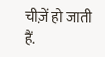चीज़ें हो जाती हैं.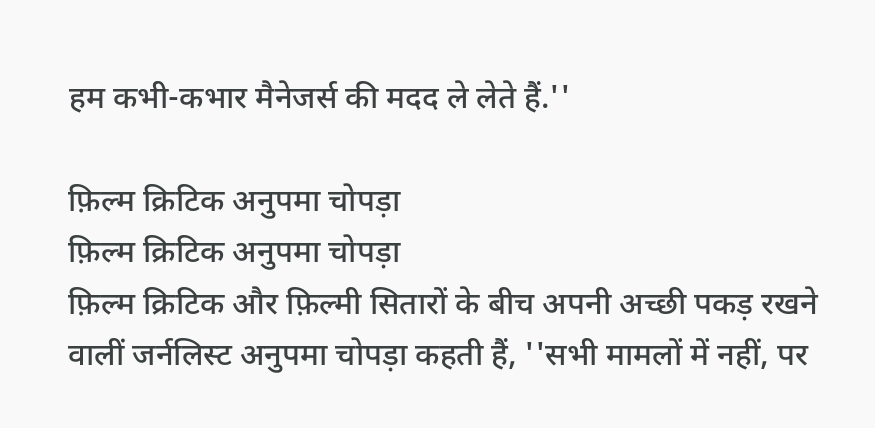हम कभी-कभार मैनेजर्स की मदद ले लेते हैं.''

फ़िल्म क्रिटिक अनुपमा चोपड़ा
फ़िल्म क्रिटिक अनुपमा चोपड़ा
फ़िल्म क्रिटिक और फ़िल्मी सितारों के बीच अपनी अच्छी पकड़ रखने वालीं जर्नलिस्ट अनुपमा चोपड़ा कहती हैं, ''सभी मामलों में नहीं, पर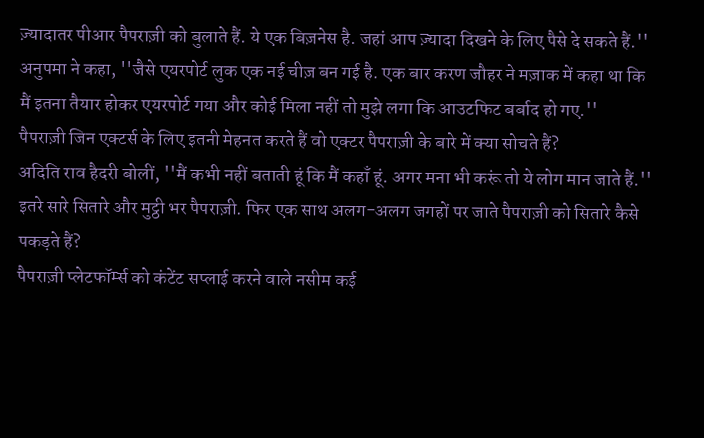ज़्यादातर पीआर पैपराज़ी को बुलाते हैं. ये एक बिज़नेस है. जहां आप ज़्यादा दिखने के लिए पैसे दे सकते हैं.''
अनुपमा ने कहा, ''जैसे एयरपोर्ट लुक एक नई चीज़ बन गई है. एक बार करण जौहर ने मज़ाक में कहा था कि मैं इतना तैयार होकर एयरपोर्ट गया और कोई मिला नहीं तो मुझे लगा कि आउटफिट बर्बाद हो गए.''
पैपराज़ी जिन एक्टर्स के लिए इतनी मेहनत करते हैं वो एक्टर पैपराज़ी के बारे में क्या सोचते हैं?
अदिति राव हैदरी बोलीं, ''मैं कभी नहीं बताती हूं कि मैं कहाँ हूं. अगर मना भी करूं तो ये लोग मान जाते हैं.''
इतरे सारे सितारे और मुट्ठी भर पैपराज़ी. फिर एक साथ अलग-अलग जगहों पर जाते पैपराज़ी को सितारे कैसे पकड़ते हैं?
पैपराज़ी प्लेटफॉर्म्स को कंटेंट सप्लाई करने वाले नसीम कई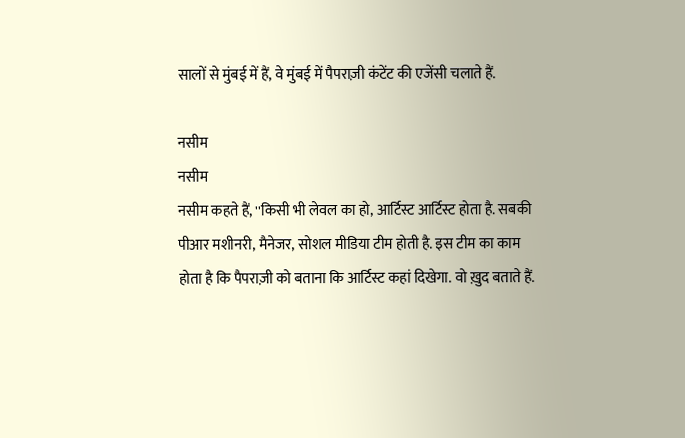सालों से मुंबई में हैं, वे मुंबई में पैपराज़ी कंटेंट की एजेंसी चलाते हैं.

नसीम
नसीम
नसीम कहते हैं, ''किसी भी लेवल का हो, आर्टिस्ट आर्टिस्ट होता है. सबकी पीआर मशीनरी, मैनेजर, सोशल मीडिया टीम होती है. इस टीम का काम होता है कि पैपराज़ी को बताना कि आर्टिस्ट कहां दिखेगा. वो ख़ुद बताते हैं.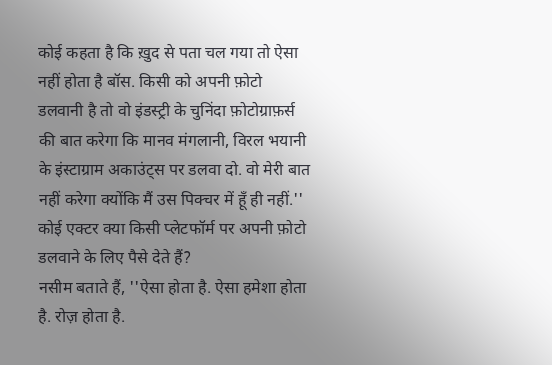कोई कहता है कि ख़ुद से पता चल गया तो ऐसा नहीं होता है बॉस. किसी को अपनी फ़ोटो डलवानी है तो वो इंडस्ट्री के चुनिंदा फ़ोटोग्राफ़र्स की बात करेगा कि मानव मंगलानी, विरल भयानी के इंस्टाग्राम अकाउंट्स पर डलवा दो. वो मेरी बात नहीं करेगा क्योंकि मैं उस पिक्चर में हूँ ही नहीं.''
कोई एक्टर क्या किसी प्लेटफॉर्म पर अपनी फ़ोटो डलवाने के लिए पैसे देते हैं?
नसीम बताते हैं, ''ऐसा होता है. ऐसा हमेशा होता है. रोज़ होता है.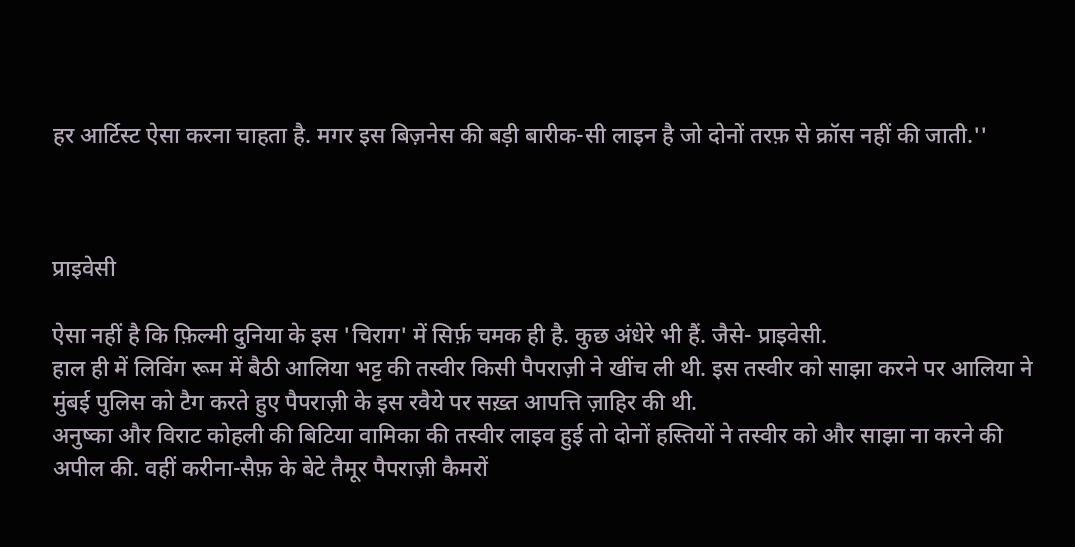हर आर्टिस्ट ऐसा करना चाहता है. मगर इस बिज़नेस की बड़ी बारीक-सी लाइन है जो दोनों तरफ़ से क्रॉस नहीं की जाती.''



प्राइवेसी

ऐसा नहीं है कि फ़िल्मी दुनिया के इस 'चिराग' में सिर्फ़ चमक ही है. कुछ अंधेरे भी हैं. जैसे- प्राइवेसी.
हाल ही में लिविंग रूम में बैठी आलिया भट्ट की तस्वीर किसी पैपराज़ी ने खींच ली थी. इस तस्वीर को साझा करने पर आलिया ने मुंबई पुलिस को टैग करते हुए पैपराज़ी के इस रवैये पर सख़्त आपत्ति ज़ाहिर की थी.
अनुष्का और विराट कोहली की बिटिया वामिका की तस्वीर लाइव हुई तो दोनों हस्तियों ने तस्वीर को और साझा ना करने की अपील की. वहीं करीना-सैफ़ के बेटे तैमूर पैपराज़ी कैमरों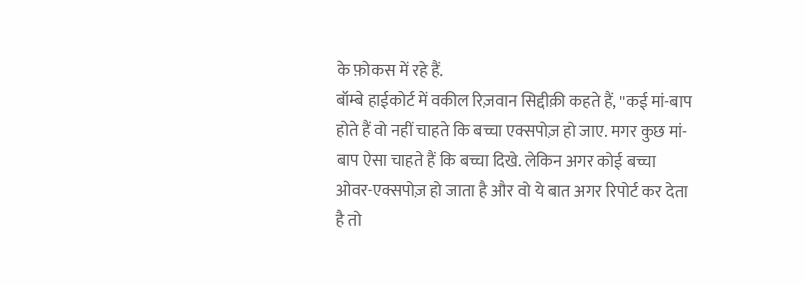के फ़ोकस में रहे हैं.
बॉम्बे हाईकोर्ट में वकील रिज़वान सिद्दीक़ी कहते हैं, ''कई मां-बाप होते हैं वो नहीं चाहते कि बच्चा एक्सपोज़ हो जाए. मगर कुछ मां-बाप ऐसा चाहते हैं कि बच्चा दिखे. लेकिन अगर कोई बच्चा ओवर-एक्सपोज़ हो जाता है और वो ये बात अगर रिपोर्ट कर देता है तो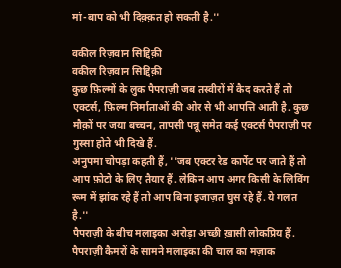मां-बाप को भी दिक़्क़त हो सकती है.''

वकील रिज़वान सिद्दिक़ी
वकील रिज़वान सिद्दिक़ी
कुछ फ़िल्मों के लुक पैपराज़ी जब तस्वीरों में कैद करते हैं तो एक्टर्स, फ़िल्म निर्माताओं की ओर से भी आपत्ति आती है. कुछ मौक़ों पर जया बच्चन, तापसी पन्नू समेत कई एक्टर्स पैपराज़ी पर गुस्सा होते भी दिखे हैं.
अनुपमा चोपड़ा कहती हैं, ''जब एक्टर रेड कार्पेट पर जाते हैं तो आप फ़ोटो के लिए तैयार हैं. लेकिन आप अगर किसी के लिविंग रूम में झांक रहे हैं तो आप बिना इजाज़त घुस रहे हैं. ये गलत है.''
पैपराज़ी के बीच मलाइका अरोड़ा अच्छी ख़ासी लोकप्रिय हैं. पैपराज़ी कैमरों के सामने मलाइका की चाल का मज़ाक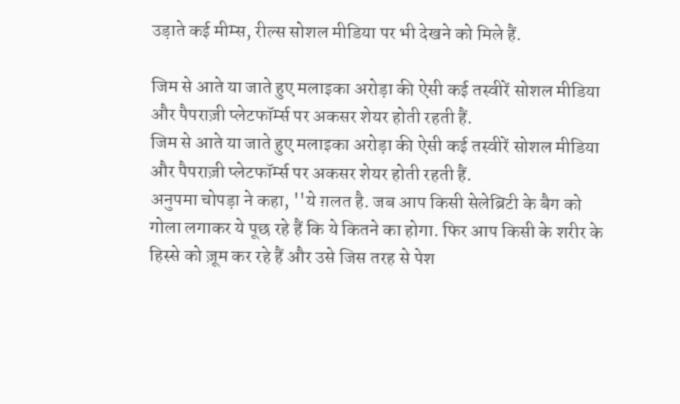उड़ाते कई मीम्स, रील्स सोशल मीडिया पर भी देखने को मिले हैं.

जिम से आते या जाते हुए मलाइका अरोड़ा की ऐसी कई तस्वीरें सोशल मीडिया और पैपराज़ी प्लेटफॉर्म्स पर अकसर शेयर होती रहती हैं.
जिम से आते या जाते हुए मलाइका अरोड़ा की ऐसी कई तस्वीरें सोशल मीडिया और पैपराज़ी प्लेटफॉर्म्स पर अकसर शेयर होती रहती हैं.
अनुपमा चोपड़ा ने कहा, ''ये ग़लत है. जब आप किसी सेलेब्रिटी के बैग को गोला लगाकर ये पूछ रहे हैं कि ये कितने का होगा. फिर आप किसी के शरीर के हिस्से को ज़ूम कर रहे हैं और उसे जिस तरह से पेश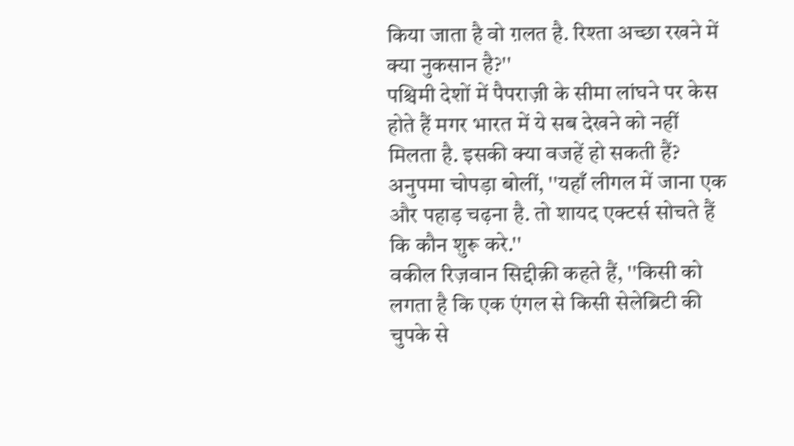किया जाता है वो ग़लत है. रिश्ता अच्छा रखने में क्या नुकसान है?''
पश्चिमी देशों में पैपराज़ी के सीमा लांघने पर केस होते हैं मगर भारत में ये सब देखने को नहीं मिलता है. इसकी क्या वजहें हो सकती हैं?
अनुपमा चोपड़ा बोलीं, ''यहाँ लीगल में जाना एक और पहाड़ चढ़ना है. तो शायद एक्टर्स सोचते हैं कि कौन शुरू करे.''
वकील रिज़वान सिद्दीक़ी कहते हैं, ''किसी को लगता है कि एक एंगल से किसी सेलेब्रिटी की चुपके से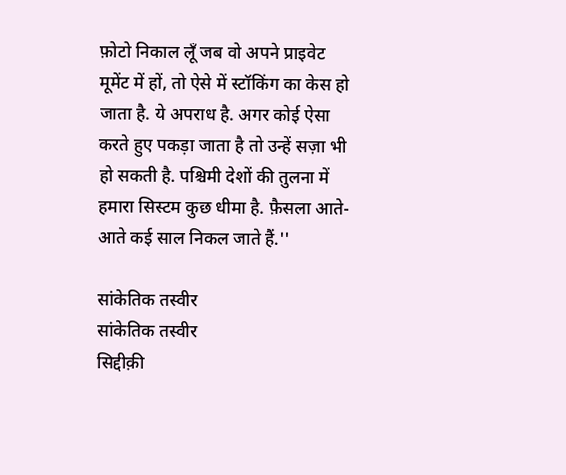फ़ोटो निकाल लूँ जब वो अपने प्राइवेट मूमेंट में हों, तो ऐसे में स्टॉकिंग का केस हो जाता है. ये अपराध है. अगर कोई ऐसा करते हुए पकड़ा जाता है तो उन्हें सज़ा भी हो सकती है. पश्चिमी देशों की तुलना में हमारा सिस्टम कुछ धीमा है. फ़ैसला आते-आते कई साल निकल जाते हैं.''

सांकेतिक तस्वीर
सांकेतिक तस्वीर
सिद्दीक़ी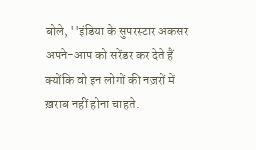बोले, ''इंडिया के सुपरस्टार अकसर अपने-आप को सरेंडर कर देते हैं क्योंकि वो इन लोगों की नज़रों में ख़राब नहीं होना चाहते.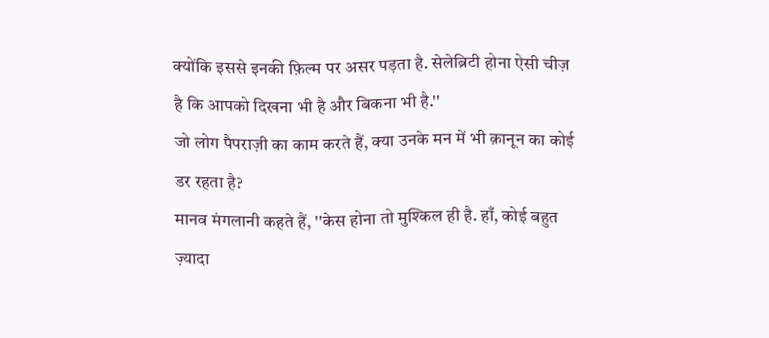क्योंकि इससे इनकी फ़िल्म पर असर पड़ता है. सेलेब्रिटी होना ऐसी चीज़ है कि आपको दिखना भी है और बिकना भी है.''
जो लोग पैपराज़ी का काम करते हैं, क्या उनके मन में भी क़ानून का कोई डर रहता है?
मानव मंगलानी कहते हैं, ''केस होना तो मुश्किल ही है. हाँ, कोई बहुत ज़्यादा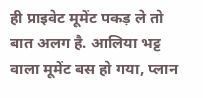ही प्राइवेट मूमेंट पकड़ ले तो बात अलग है. आलिया भट्ट वाला मूमेंट बस हो गया, प्लान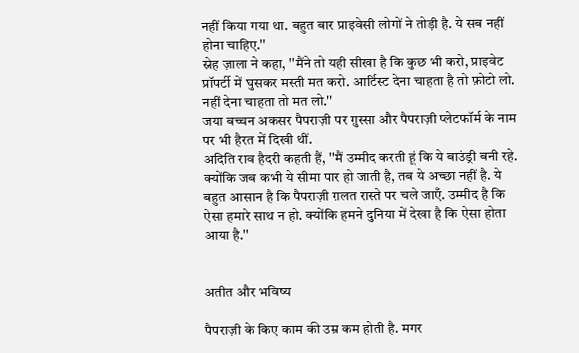नहीं किया गया था. बहुत बार प्राइवेसी लोगों ने तोड़ी है. ये सब नहीं होना चाहिए.''
स्नेह ज़ाला ने कहा, ''मैंने तो यही सीखा है कि कुछ भी करो, प्राइवेट प्रॉपर्टी में घुसकर मस्ती मत करो. आर्टिस्ट देना चाहता है तो फ़ोटो लो. नहीं देना चाहता तो मत लो.''
जया बच्चन अकसर पैपराज़ी पर ग़ुस्सा और पैपराज़ी प्लेटफॉर्म के नाम पर भी हैरत में दिखी थीं.
अदिति राव हैदरी कहती हैं, ''मैं उम्मीद करती हूं कि ये बाउंड्री बनी रहे. क्योंकि जब कभी ये सीमा पार हो जाती है, तब ये अच्छा नहीं है. ये बहुत आसान है कि पैपराज़ी ग़लत रास्ते पर चले जाएँ. उम्मीद है कि ऐसा हमारे साथ न हो. क्योंकि हमने दुनिया में देखा है कि ऐसा होता आया है.''


अतीत और भविष्य

पैपराज़ी के किए काम की उम्र कम होती है. मगर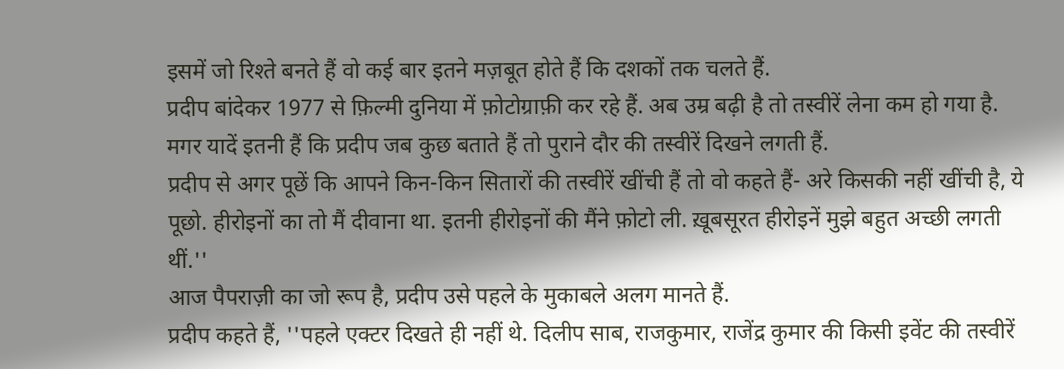इसमें जो रिश्ते बनते हैं वो कई बार इतने मज़बूत होते हैं कि दशकों तक चलते हैं.
प्रदीप बांदेकर 1977 से फ़िल्मी दुनिया में फ़ोटोग्राफ़ी कर रहे हैं. अब उम्र बढ़ी है तो तस्वीरें लेना कम हो गया है. मगर यादें इतनी हैं कि प्रदीप जब कुछ बताते हैं तो पुराने दौर की तस्वीरें दिखने लगती हैं.
प्रदीप से अगर पूछें कि आपने किन-किन सितारों की तस्वीरें खींची हैं तो वो कहते हैं- अरे किसकी नहीं खींची है, ये पूछो. हीरोइनों का तो मैं दीवाना था. इतनी हीरोइनों की मैंने फ़ोटो ली. ख़ूबसूरत हीरोइनें मुझे बहुत अच्छी लगती थीं.''
आज पैपराज़ी का जो रूप है, प्रदीप उसे पहले के मुकाबले अलग मानते हैं.
प्रदीप कहते हैं, ''पहले एक्टर दिखते ही नहीं थे. दिलीप साब, राजकुमार, राजेंद्र कुमार की किसी इवेंट की तस्वीरें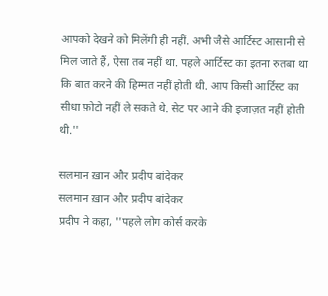आपको देखने को मिलेंगी ही नहीं. अभी जैसे आर्टिस्ट आसानी से मिल जाते हैं, ऐसा तब नहीं था. पहले आर्टिस्ट का इतना रुतबा था कि बात करने की हिम्मत नहीं होती थी. आप किसी आर्टिस्ट का सीधा फ़ोटो नहीं ले सकते थे. सेट पर आने की इजाज़त नहीं होती थी.''

सलमान ख़ान और प्रदीप बांदेकर
सलमान ख़ान और प्रदीप बांदेकर
प्रदीप ने कहा, ''पहले लोग कोर्स करके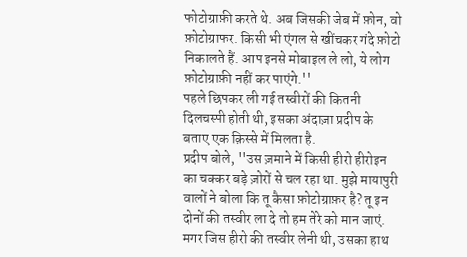फोटोग्राफ़ी करते थे. अब जिसकी जेब में फ़ोन, वो फ़ोटोग्राफर. किसी भी एंगल से खींचकर गंदे फ़ोटो निकालते हैं. आप इनसे मोबाइल ले लो, ये लोग फ़ोटोग्राफ़ी नहीं कर पाएंगे.''
पहले छिपकर ली गई तस्वीरों की कितनी दिलचस्पी होती थी, इसका अंदाज़ा प्रदीप के बताए एक क़िस्से में मिलता है.
प्रदीप बोले, ''उस ज़माने में किसी हीरो हीरोइन का चक्कर बड़े ज़ोरों से चल रहा था. मुझे मायापुरी वालों ने बोला कि तू कैसा फ़ोटोग्राफ़र है? तू इन दोनों की तस्वीर ला दे तो हम तेरे को मान जाएं. मगर जिस हीरो की तस्वीर लेनी थी, उसका हाथ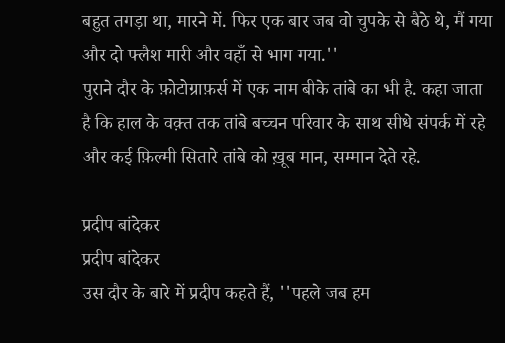बहुत तगड़ा था, मारने में. फिर एक बार जब वो चुपके से बैठे थे, मैं गया और दो फ्लैश मारी और वहाँ से भाग गया.''
पुराने दौर के फ़ोटोग्राफ़र्स में एक नाम बीके तांबे का भी है. कहा जाता है कि हाल के वक़्त तक तांबे बच्चन परिवार के साथ सीधे संपर्क में रहे और कई फ़िल्मी सितारे तांबे को ख़ूब मान, सम्मान देते रहे.

प्रदीप बांदेकर
प्रदीप बांदेकर
उस दौर के बारे में प्रदीप कहते हैं, ''पहले जब हम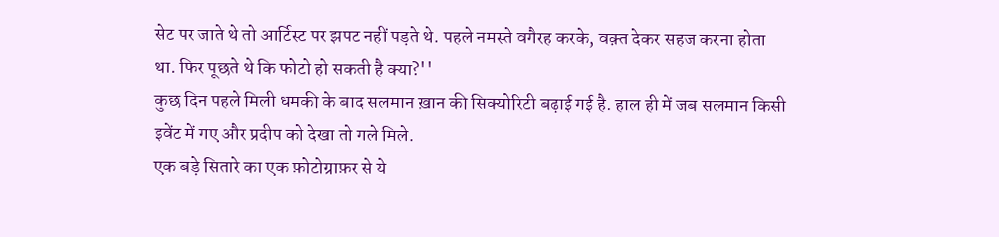सेट पर जाते थे तो आर्टिस्ट पर झपट नहीं पड़ते थे. पहले नमस्ते वगैरह करके, वक़्त देकर सहज करना होता था. फिर पूछते थे कि फोटो हो सकती है क्या?''
कुछ दिन पहले मिली धमकी के बाद सलमान ख़ान की सिक्योरिटी बढ़ाई गई है. हाल ही में जब सलमान किसी इवेंट में गए और प्रदीप को देखा तो गले मिले.
एक बड़े सितारे का एक फ़ोटोग्राफ़र से ये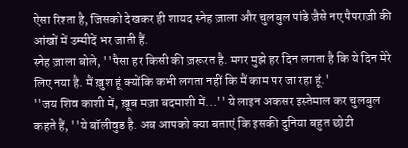ऐसा रिश्ता है, जिसको देखकर ही शायद स्नेह ज़ाला और चुलबुल पांडे जैसे नए पैपराज़ी की आंखों में उम्मीदें भर जाती हैं.
स्नेह ज़ाला बोले, ''पैसा हर किसी की ज़रूरत है. मगर मुझे हर दिन लगता है कि ये दिन मेरे लिए नया है. मैं ख़ुश हूं क्योंकि कभी लगता नहीं कि मैं काम पर जा रहा हूं.'
''जय शिव काशी में, ख़ूब मज़ा बदमाशी में...'' ये लाइन अकसर इस्तेमाल कर चुलबुल कहते हैं, ''ये बॉलीवुड है. अब आपको क्या बताएं कि इसकी दुनिया बहुत छोटी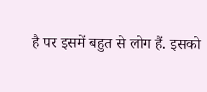है पर इसमें बहुत से लोग हैं. इसको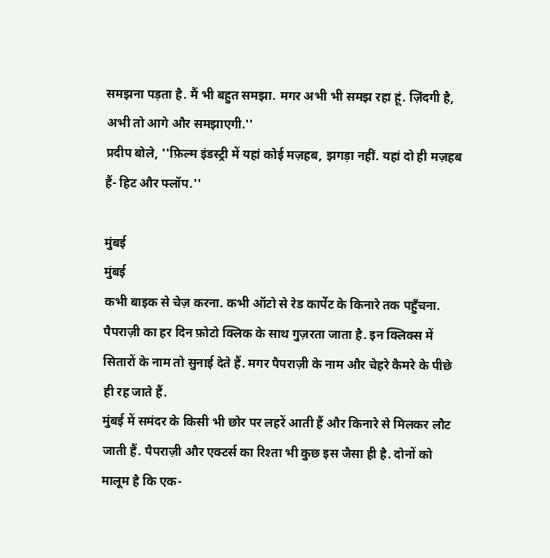समझना पड़ता है. मैं भी बहुत समझा. मगर अभी भी समझ रहा हूं. ज़िंदगी है, अभी तो आगे और समझाएगी.''
प्रदीप बोले, ''फ़िल्म इंडस्ट्री में यहां कोई मज़हब, झगड़ा नहीं. यहां दो ही मज़हब हैं- हिट और फ्लॉप.''

मुंबई
मुंबई
कभी बाइक से चेज़ करना. कभी ऑटो से रेड कार्पेट के किनारे तक पहुँचना. पैपराज़ी का हर दिन फ़ोटो क्लिक के साथ गुज़रता जाता है. इन क्लिक्स में सितारों के नाम तो सुनाई देते हैं. मगर पैपराज़ी के नाम और चेहरे कैमरे के पीछे ही रह जाते हैं.
मुंबई में समंदर के किसी भी छोर पर लहरें आती हैं और किनारे से मिलकर लौट जाती हैं. पैपराज़ी और एक्टर्स का रिश्ता भी कुछ इस जैसा ही है. दोनों को मालूम है कि एक-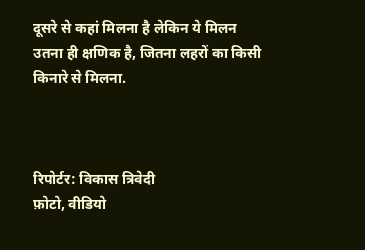दूसरे से कहां मिलना है लेकिन ये मिलन उतना ही क्षणिक है, जितना लहरों का किसी किनारे से मिलना.



रिपोर्टर: विकास त्रिवेदी
फ़ोटो, वीडियो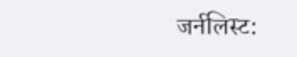जर्नलिस्ट: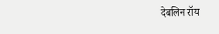देबलिन रॉय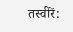तस्वीरें: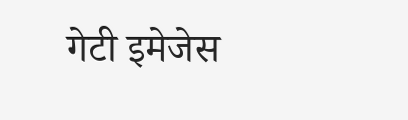गेटी इमेजेस